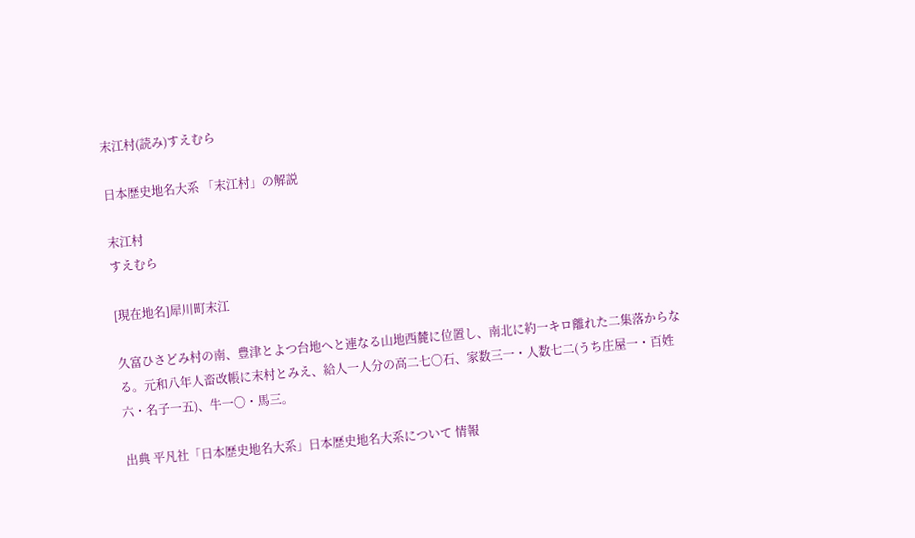末江村(読み)すえむら

日本歴史地名大系 「末江村」の解説

末江村
すえむら

[現在地名]犀川町末江

久富ひさどみ村の南、豊津とよつ台地へと連なる山地西麓に位置し、南北に約一キロ離れた二集落からなる。元和八年人畜改帳に末村とみえ、給人一人分の高二七〇石、家数三一・人数七二(うち庄屋一・百姓六・名子一五)、牛一〇・馬三。

出典 平凡社「日本歴史地名大系」日本歴史地名大系について 情報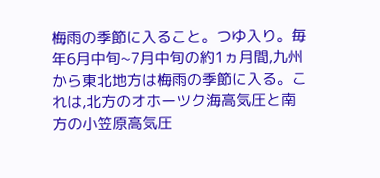梅雨の季節に入ること。つゆ入り。毎年6月中旬~7月中旬の約1ヵ月間,九州から東北地方は梅雨の季節に入る。これは,北方のオホーツク海高気圧と南方の小笠原高気圧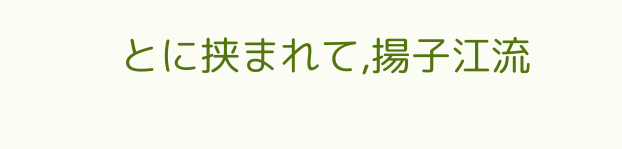とに挟まれて,揚子江流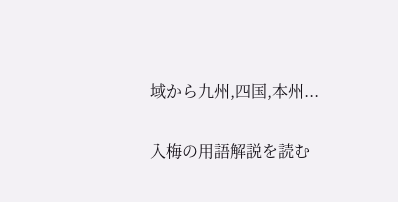域から九州,四国,本州...

入梅の用語解説を読む